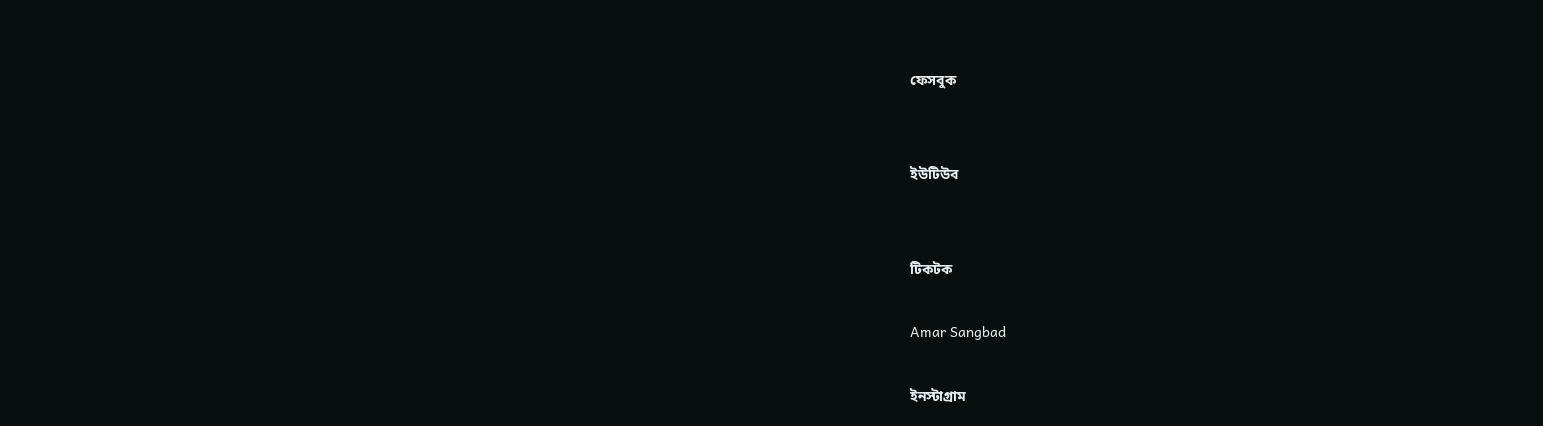ফেসবুক


ইউটিউব


টিকটক

Amar Sangbad

ইনস্টাগ্রাম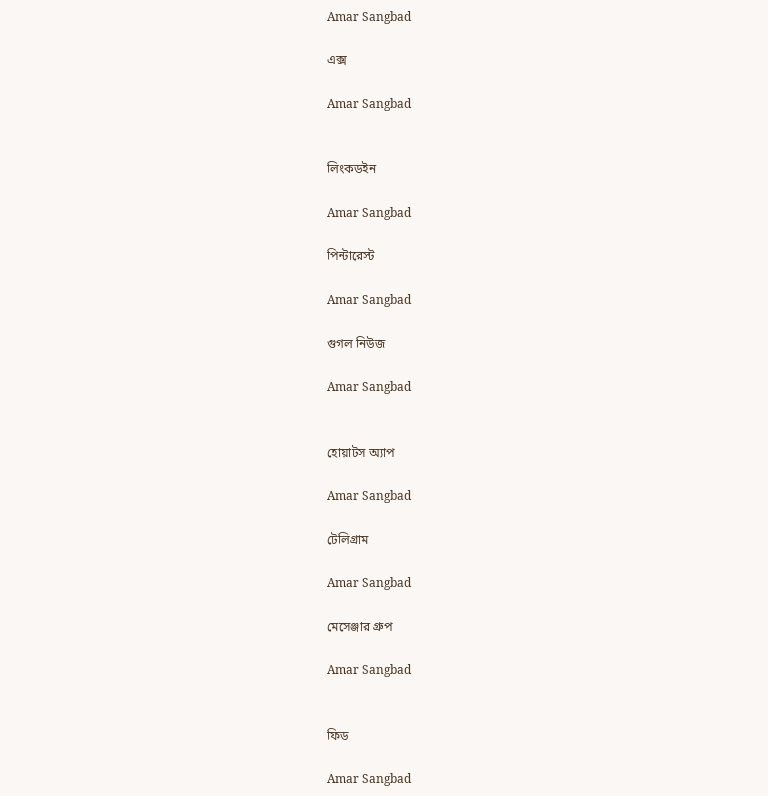Amar Sangbad

এক্স

Amar Sangbad


লিংকডইন

Amar Sangbad

পিন্টারেস্ট

Amar Sangbad

গুগল নিউজ

Amar Sangbad


হোয়াটস অ্যাপ

Amar Sangbad

টেলিগ্রাম

Amar Sangbad

মেসেঞ্জার গ্রুপ

Amar Sangbad


ফিড

Amar Sangbad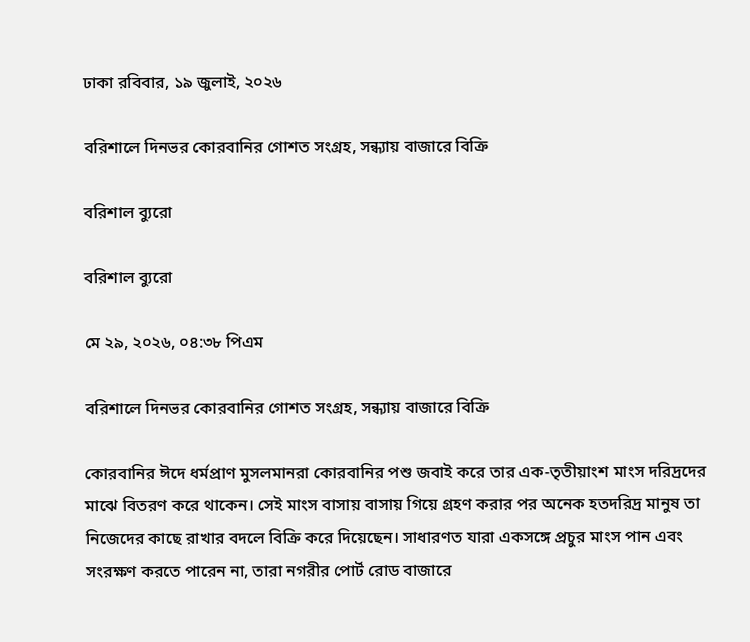ঢাকা রবিবার, ১৯ জুলাই, ২০২৬

বরিশালে দিনভর কোরবানির গোশত সংগ্রহ, সন্ধ্যায় বাজারে বিক্রি

বরিশাল ব্যুরো

বরিশাল ব্যুরো

মে ২৯, ২০২৬, ০৪:৩৮ পিএম

বরিশালে দিনভর কোরবানির গোশত সংগ্রহ, সন্ধ্যায় বাজারে বিক্রি

কোরবানির ঈদে ধর্মপ্রাণ মুসলমানরা কোরবানির পশু জবাই করে তার এক-তৃতীয়াংশ মাংস দরিদ্রদের মাঝে বিতরণ করে থাকেন। সেই মাংস বাসায় বাসায় গিয়ে গ্রহণ করার পর অনেক হতদরিদ্র মানুষ তা নিজেদের কাছে রাখার বদলে বিক্রি করে দিয়েছেন। সাধারণত যারা একসঙ্গে প্রচুর মাংস পান এবং সংরক্ষণ করতে পারেন না, তারা নগরীর পোর্ট রোড বাজারে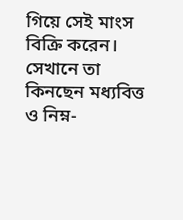গিয়ে সেই মাংস বিক্রি করেন। সেখানে তা কিনছেন মধ্যবিত্ত ও নিম্ন-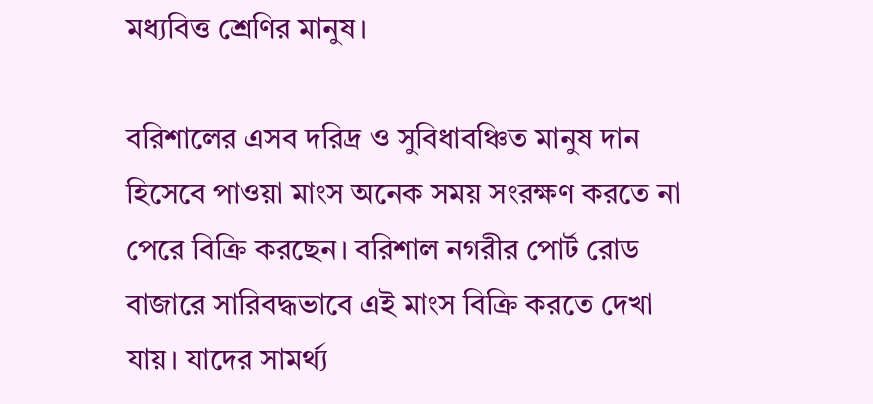মধ্যবিত্ত শ্রেণির মানুষ।

বরিশালের এসব দরিদ্র ও সুবিধাবঞ্চিত মানুষ দান হিসেবে পাওয়া মাংস অনেক সময় সংরক্ষণ করতে না পেরে বিক্রি করছেন। বরিশাল নগরীর পোর্ট রোড বাজারে সারিবদ্ধভাবে এই মাংস বিক্রি করতে দেখা যায়। যাদের সামর্থ্য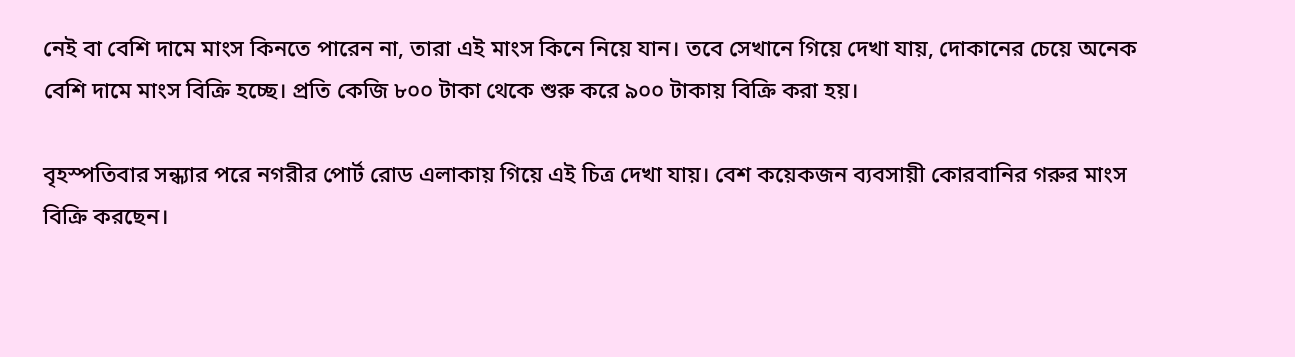নেই বা বেশি দামে মাংস কিনতে পারেন না, তারা এই মাংস কিনে নিয়ে যান। তবে সেখানে গিয়ে দেখা যায়, দোকানের চেয়ে অনেক বেশি দামে মাংস বিক্রি হচ্ছে। প্রতি কেজি ৮০০ টাকা থেকে শুরু করে ৯০০ টাকায় বিক্রি করা হয়।

বৃহস্পতিবার সন্ধ্যার পরে নগরীর পোর্ট রোড এলাকায় গিয়ে এই চিত্র দেখা যায়। বেশ কয়েকজন ব্যবসায়ী কোরবানির গরুর মাংস বিক্রি করছেন।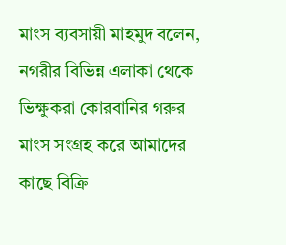মাংস ব্যবসায়ী মাহমুদ বলেন, নগরীর বিভিন্ন এলাকা থেকে ভিক্ষুকরা কোরবানির গরুর মাংস সংগ্রহ করে আমাদের কাছে বিক্রি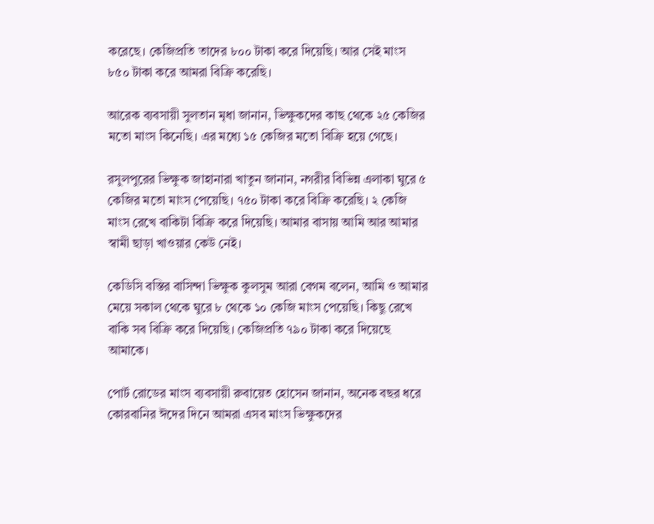করেছে। কেজিপ্রতি তাদের ৮০০ টাকা করে দিয়েছি। আর সেই মাংস ৮৫০ টাকা করে আমরা বিক্রি করেছি।

আরেক ব্যবসায়ী সুলতান মৃধা জানান, ভিক্ষুকদের কাছ থেকে ২৫ কেজির মতো মাংস কিনেছি। এর মধ্যে ১৫ কেজির মতো বিক্রি হয়ে গেছে।

রসুলপুরের ভিক্ষুক জাহানারা খাতুন জানান, নগরীর বিভিন্ন এলাকা ঘুরে ৫ কেজির মতো মাংস পেয়েছি। ৭৫০ টাকা করে বিক্রি করেছি। ২ কেজি মাংস রেখে বাকিটা বিক্রি করে দিয়েছি। আমার বাসায় আমি আর আমার স্বামী ছাড়া খাওয়ার কেউ নেই।

কেডিসি বস্তির বাসিন্দা ভিক্ষুক কুলসুম আরা বেগম বলেন, আমি ও আমার মেয়ে সকাল থেকে ঘুরে ৮ থেকে ১০ কেজি মাংস পেয়েছি। কিছু রেখে বাকি সব বিক্রি করে দিয়েছি। কেজিপ্রতি ৭৯০ টাকা করে দিয়েছে আমাকে।

পোর্ট রোডের মাংস ব্যবসায়ী রুবায়েত হোসেন জানান, অনেক বছর ধরে কোরবানির ঈদের দিনে আমরা এসব মাংস ভিক্ষুকদের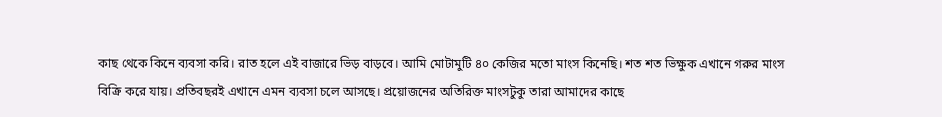কাছ থেকে কিনে ব্যবসা করি। রাত হলে এই বাজারে ভিড় বাড়বে। আমি মোটামুটি ৪০ কেজির মতো মাংস কিনেছি। শত শত ভিক্ষুক এখানে গরুর মাংস বিক্রি করে যায়। প্রতিবছরই এখানে এমন ব্যবসা চলে আসছে। প্রয়োজনের অতিরিক্ত মাংসটুকু তারা আমাদের কাছে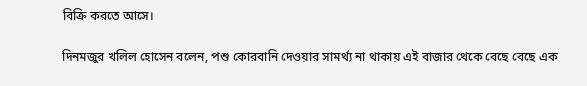বিক্রি করতে আসে।

দিনমজুর খলিল হোসেন বলেন, পশু কোরবানি দেওয়ার সামর্থ্য না থাকায় এই বাজার থেকে বেছে বেছে এক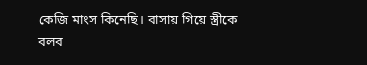কেজি মাংস কিনেছি। বাসায় গিয়ে স্ত্রীকে বলব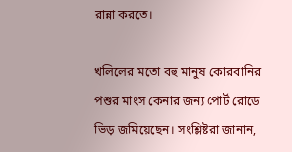রান্না করতে।

খলিলের মতো বহু মানুষ কোরবানির পশুর মাংস কেনার জন্য পোর্ট রোডে ভিড় জমিয়েছেন। সংশ্লিষ্টরা জানান,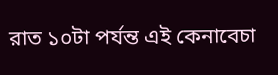রাত ১০টা পর্যন্ত এই কেনাবেচা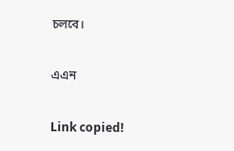চলবে।

এএন

Link copied!